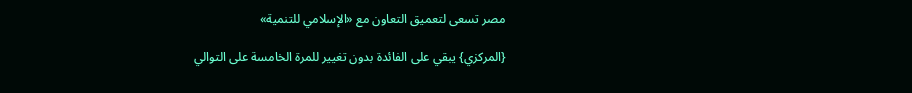مصر تسعى لتعميق التعاون مع «الإسلامي للتنمية»

{المركزي} يبقي على الفائدة بدون تغيير للمرة الخامسة على التوالي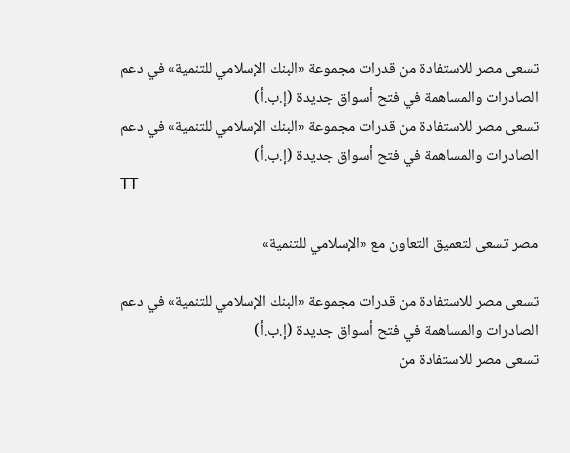تسعى مصر للاستفادة من قدرات مجموعة «البنك الإسلامي للتنمية» في دعم الصادرات والمساهمة في فتح أسواق جديدة (إ.ب.أ)
تسعى مصر للاستفادة من قدرات مجموعة «البنك الإسلامي للتنمية» في دعم الصادرات والمساهمة في فتح أسواق جديدة (إ.ب.أ)
TT

مصر تسعى لتعميق التعاون مع «الإسلامي للتنمية»

تسعى مصر للاستفادة من قدرات مجموعة «البنك الإسلامي للتنمية» في دعم الصادرات والمساهمة في فتح أسواق جديدة (إ.ب.أ)
تسعى مصر للاستفادة من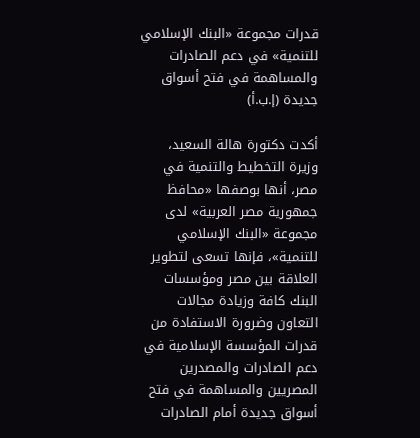قدرات مجموعة «البنك الإسلامي للتنمية» في دعم الصادرات والمساهمة في فتح أسواق جديدة (إ.ب.أ)

أكدت دكتورة هالة السعيد، وزيرة التخطيط والتنمية في مصر، أنها بوصفها «محافظ جمهورية مصر العربية» لدى مجموعة «البنك الإسلامي للتنمية»، فإنها تسعى لتطوير العلاقة بين مصر ومؤسسات البنك كافة وزيادة مجالات التعاون وضرورة الاستفادة من قدرات المؤسسة الإسلامية في دعم الصادرات والمصدرين المصريين والمساهمة في فتح أسواق جديدة أمام الصادرات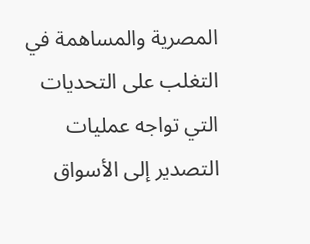المصرية والمساهمة في التغلب على التحديات التي تواجه عمليات التصدير إلى الأسواق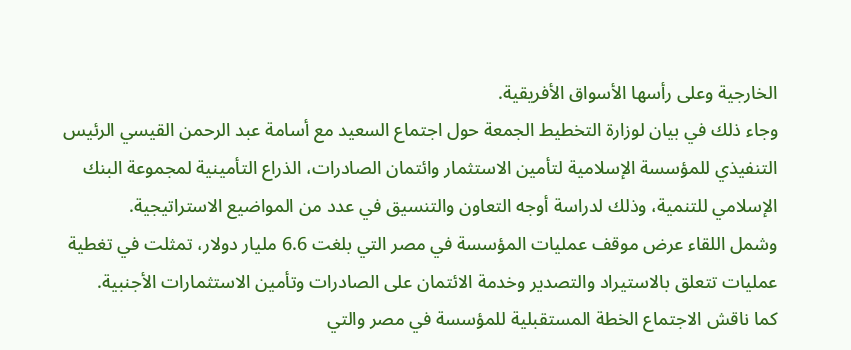الخارجية وعلى رأسها الأسواق الأفريقية.
وجاء ذلك في بيان لوزارة التخطيط الجمعة حول اجتماع السعيد مع أسامة عبد الرحمن القيسي الرئيس التنفيذي للمؤسسة الإسلامية لتأمين الاستثمار وائتمان الصادرات، الذراع التأمينية لمجموعة البنك الإسلامي للتنمية، وذلك لدراسة أوجه التعاون والتنسيق في عدد من المواضيع الاستراتيجية.
وشمل اللقاء عرض موقف عمليات المؤسسة في مصر التي بلغت 6.6 مليار دولار، تمثلت في تغطية عمليات تتعلق بالاستيراد والتصدير وخدمة الائتمان على الصادرات وتأمين الاستثمارات الأجنبية.
كما ناقش الاجتماع الخطة المستقبلية للمؤسسة في مصر والتي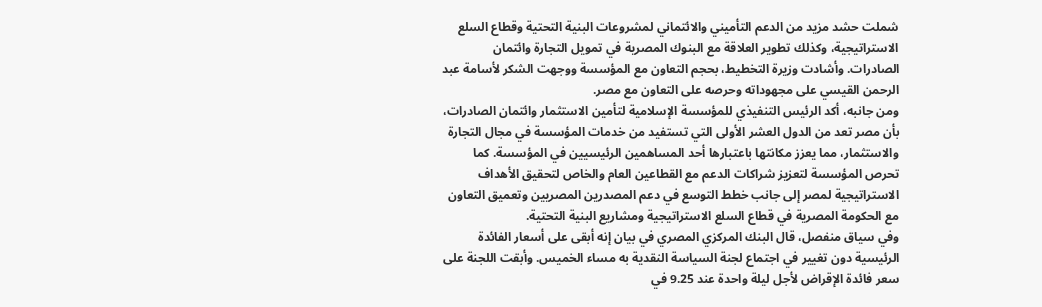شملت حشد مزيد من الدعم التأميني والائتماني لمشروعات البنية التحتية وقطاع السلع الاستراتيجية، وكذلك تطوير العلاقة مع البنوك المصرية في تمويل التجارة وائتمان الصادرات. وأشادت وزيرة التخطيط، بحجم التعاون مع المؤسسة ووجهت الشكر لأسامة عبد الرحمن القيسي على مجهوداته وحرصه على التعاون مع مصر.
ومن جانبه، أكد الرئيس التنفيذي للمؤسسة الإسلامية لتأمين الاستثمار وائتمان الصادرات، بأن مصر تعد من الدول العشر الأولى التي تستفيد من خدمات المؤسسة في مجال التجارة والاستثمار، مما يعزز مكانتها باعتبارها أحد المساهمين الرئيسيين في المؤسسة. كما تحرص المؤسسة لتعزيز شراكات الدعم مع القطاعين العام والخاص لتحقيق الأهداف الاستراتيجية لمصر إلى جانب خطط التوسع في دعم المصدرين المصريين وتعميق التعاون مع الحكومة المصرية في قطاع السلع الاستراتيجية ومشاريع البنية التحتية.
وفي سياق منفصل، قال البنك المركزي المصري في بيان إنه أبقى على أسعار الفائدة الرئيسية دون تغيير في اجتماع لجنة السياسة النقدية به مساء الخميس. وأبقت اللجنة على سعر فائدة الإقراض لأجل ليلة واحدة عند 9.25 في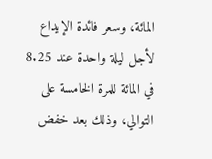المائة، وسعر فائدة الإيداع لأجل ليلة واحدة عند 8.25 في المائة للمرة الخامسة على التوالي، وذلك بعد خفض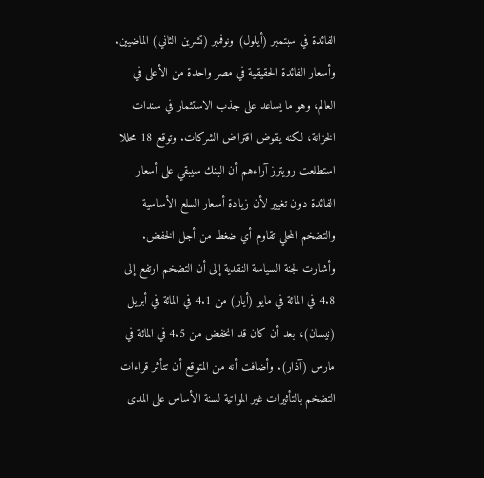الفائدة في سبتمبر (أيلول) ونوفمبر (تشرين الثاني) الماضيين.
وأسعار الفائدة الحقيقية في مصر واحدة من الأعلى في العالم، وهو ما يساعد على جذب الاستثمار في سندات الخزانة، لكنه يقوض اقتراض الشركات. وتوقع 18 محللا استطلعت رويترز آراءهم أن البنك سيبقي على أسعار الفائدة دون تغيير لأن زيادة أسعار السلع الأساسية والتضخم المحلي تقاوم أي ضغط من أجل الخفض.
وأشارت لجنة السياسة النقدية إلى أن التضخم ارتفع إلى 4.8 في المائة في مايو (أيار) من 4.1 في المائة في أبريل (نيسان)، بعد أن كان قد انخفض من 4.5 في المائة في مارس (آذار). وأضافت أنه من المتوقع أن تتأثر قراءات التضخم بالتأثيرات غير المواتية لسنة الأساس على المدى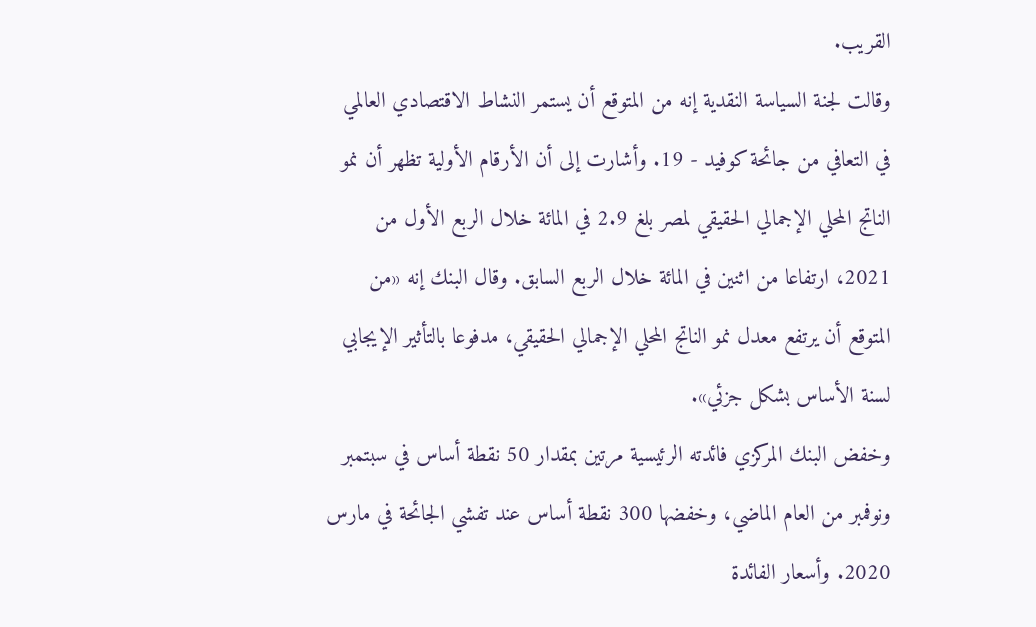القريب.
وقالت لجنة السياسة النقدية إنه من المتوقع أن يستمر النشاط الاقتصادي العالمي في التعافي من جائحة كوفيد - 19. وأشارت إلى أن الأرقام الأولية تظهر أن نمو الناتج المحلي الإجمالي الحقيقي لمصر بلغ 2.9 في المائة خلال الربع الأول من 2021، ارتفاعا من اثنين في المائة خلال الربع السابق. وقال البنك إنه «من المتوقع أن يرتفع معدل نمو الناتج المحلي الإجمالي الحقيقي، مدفوعا بالتأثير الإيجابي لسنة الأساس بشكل جزئي».
وخفض البنك المركزي فائدته الرئيسية مرتين بمقدار 50 نقطة أساس في سبتمبر ونوفمبر من العام الماضي، وخفضها 300 نقطة أساس عند تفشي الجائحة في مارس 2020. وأسعار الفائدة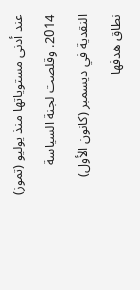عند أدنى مستوياتها منذ يوليو (تموز) 2014. وقلصت لجنة السياسة النقدية في ديسمبر (كانون الأول) نطاق هدفها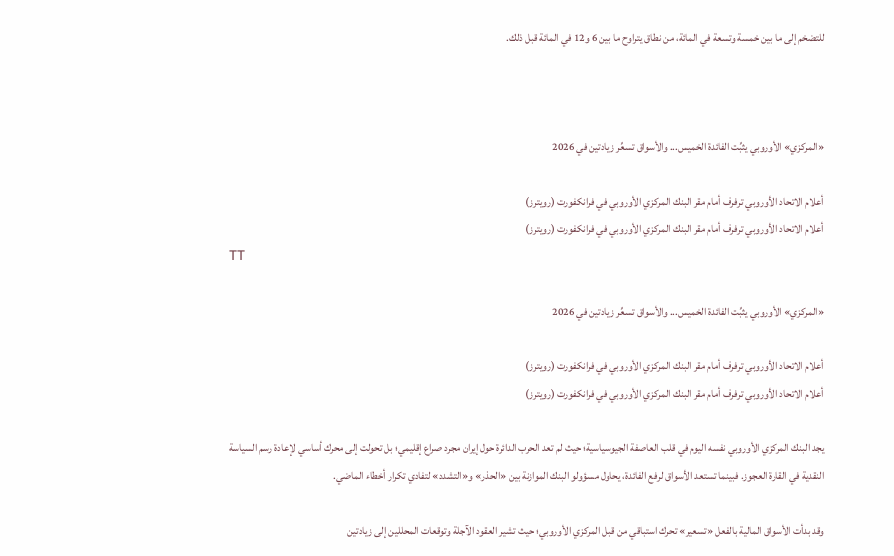للتضخم إلى ما بين خمسة وتسعة في المائة، من نطاق يتراوح ما بين 6 و12 في المائة قبل ذلك.



«المركزي» الأوروبي يثبِّت الفائدة الخميس... والأسواق تسعِّر زيادتين في 2026

أعلام الاتحاد الأوروبي ترفرف أمام مقر البنك المركزي الأوروبي في فرانكفورت (رويترز)
أعلام الاتحاد الأوروبي ترفرف أمام مقر البنك المركزي الأوروبي في فرانكفورت (رويترز)
TT

«المركزي» الأوروبي يثبِّت الفائدة الخميس... والأسواق تسعِّر زيادتين في 2026

أعلام الاتحاد الأوروبي ترفرف أمام مقر البنك المركزي الأوروبي في فرانكفورت (رويترز)
أعلام الاتحاد الأوروبي ترفرف أمام مقر البنك المركزي الأوروبي في فرانكفورت (رويترز)

يجد البنك المركزي الأوروبي نفسه اليوم في قلب العاصفة الجيوسياسية؛ حيث لم تعد الحرب الدائرة حول إيران مجرد صراع إقليمي؛ بل تحولت إلى محرك أساسي لإعادة رسم السياسة النقدية في القارة العجوز. فبينما تستعد الأسواق لرفع الفائدة، يحاول مسؤولو البنك الموازنة بين «الحذر» و«التشدد» لتفادي تكرار أخطاء الماضي.

وقد بدأت الأسواق المالية بالفعل «تسعير» تحرك استباقي من قبل المركزي الأوروبي؛ حيث تشير العقود الآجلة وتوقعات المحللين إلى زيادتين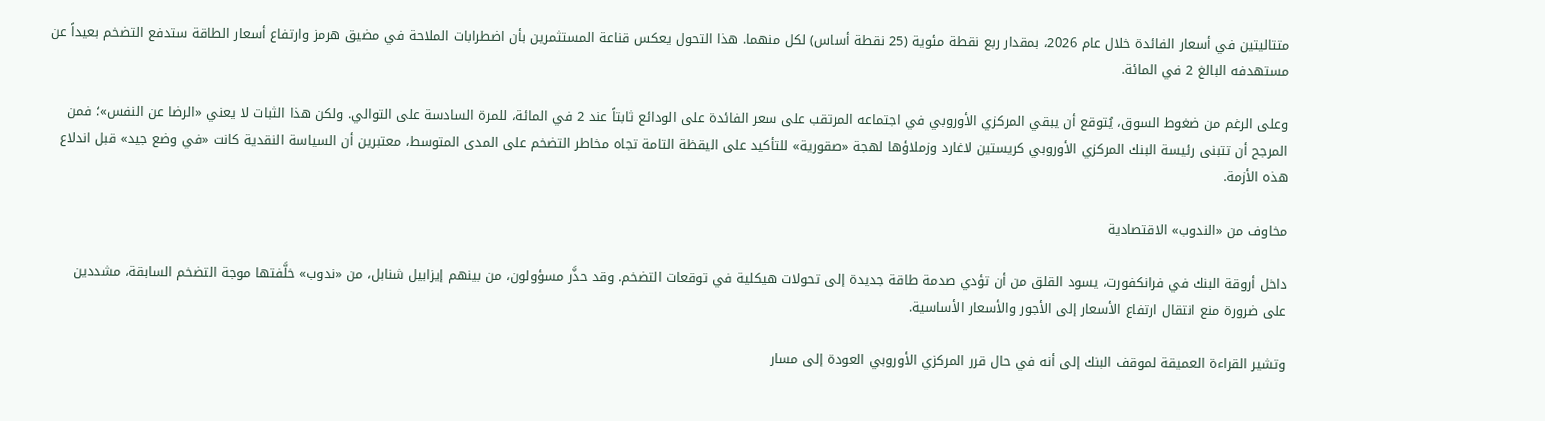متتاليتين في أسعار الفائدة خلال عام 2026، بمقدار ربع نقطة مئوية (25 نقطة أساس) لكل منهما. هذا التحول يعكس قناعة المستثمرين بأن اضطرابات الملاحة في مضيق هرمز وارتفاع أسعار الطاقة ستدفع التضخم بعيداً عن مستهدفه البالغ 2 في المائة.

وعلى الرغم من ضغوط السوق، يُتوقع أن يبقي المركزي الأوروبي في اجتماعه المرتقب على سعر الفائدة على الودائع ثابتاً عند 2 في المائة، للمرة السادسة على التوالي. ولكن هذا الثبات لا يعني «الرضا عن النفس»؛ فمن المرجح أن تتبنى رئيسة البنك المركزي الأوروبي كريستين لاغارد وزملاؤها لهجة «صقورية» للتأكيد على اليقظة التامة تجاه مخاطر التضخم على المدى المتوسط، معتبرين أن السياسة النقدية كانت «في وضع جيد» قبل اندلاع هذه الأزمة.

مخاوف من «الندوب» الاقتصادية

داخل أروقة البنك في فرانكفورت، يسود القلق من أن تؤدي صدمة طاقة جديدة إلى تحولات هيكلية في توقعات التضخم. وقد حذَّر مسؤولون، من بينهم إيزابيل شنابل، من «ندوب» خلَّفتها موجة التضخم السابقة، مشددين على ضرورة منع انتقال ارتفاع الأسعار إلى الأجور والأسعار الأساسية.

وتشير القراءة العميقة لموقف البنك إلى أنه في حال قرر المركزي الأوروبي العودة إلى مسار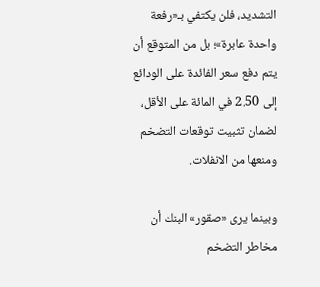التشديد، فلن يكتفي بـ«رفعة واحدة عابرة»؛ بل من المتوقع أن يتم دفع سعر الفائدة على الودائع إلى 2.50 في المائة على الأقل، لضمان تثبيت توقعات التضخم ومنعها من الانفلات.

وبينما يرى «صقور» البنك أن مخاطر التضخم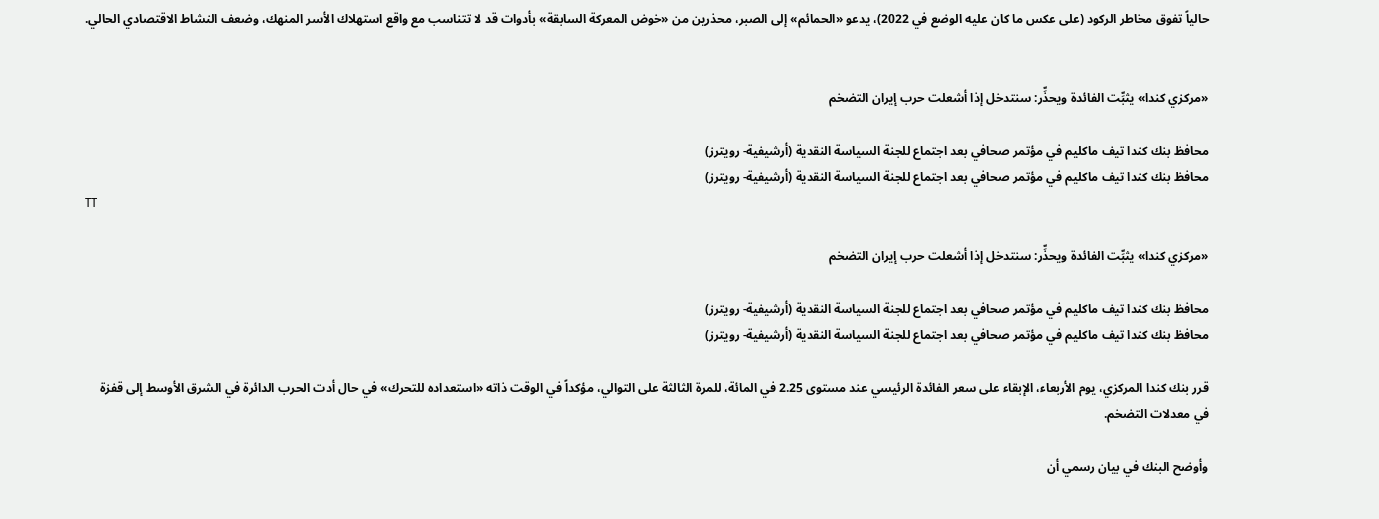حالياً تفوق مخاطر الركود (على عكس ما كان عليه الوضع في 2022)، يدعو «الحمائم» إلى الصبر، محذرين من «خوض المعركة السابقة» بأدوات قد لا تتناسب مع واقع استهلاك الأسر المنهك، وضعف النشاط الاقتصادي الحالي.


«مركزي كندا» يثبِّت الفائدة ويحذِّر: سنتدخل إذا أشعلت حرب إيران التضخم

محافظ بنك كندا تيف ماكليم في مؤتمر صحافي بعد اجتماع للجنة السياسة النقدية (أرشيفية- رويترز)
محافظ بنك كندا تيف ماكليم في مؤتمر صحافي بعد اجتماع للجنة السياسة النقدية (أرشيفية- رويترز)
TT

«مركزي كندا» يثبِّت الفائدة ويحذِّر: سنتدخل إذا أشعلت حرب إيران التضخم

محافظ بنك كندا تيف ماكليم في مؤتمر صحافي بعد اجتماع للجنة السياسة النقدية (أرشيفية- رويترز)
محافظ بنك كندا تيف ماكليم في مؤتمر صحافي بعد اجتماع للجنة السياسة النقدية (أرشيفية- رويترز)

قرر بنك كندا المركزي، يوم الأربعاء، الإبقاء على سعر الفائدة الرئيسي عند مستوى 2.25 في المائة، للمرة الثالثة على التوالي، مؤكداً في الوقت ذاته «استعداده للتحرك» في حال أدت الحرب الدائرة في الشرق الأوسط إلى قفزة في معدلات التضخم.

وأوضح البنك في بيان رسمي أن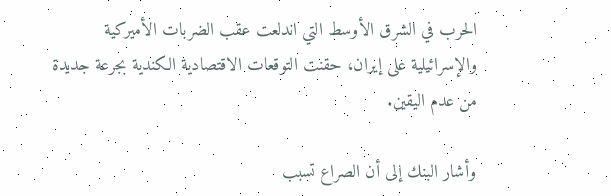الحرب في الشرق الأوسط التي اندلعت عقب الضربات الأميركية والإسرائيلية على إيران، حقنت التوقعات الاقتصادية الكندية بجرعة جديدة من عدم اليقين.

وأشار البنك إلى أن الصراع تسبب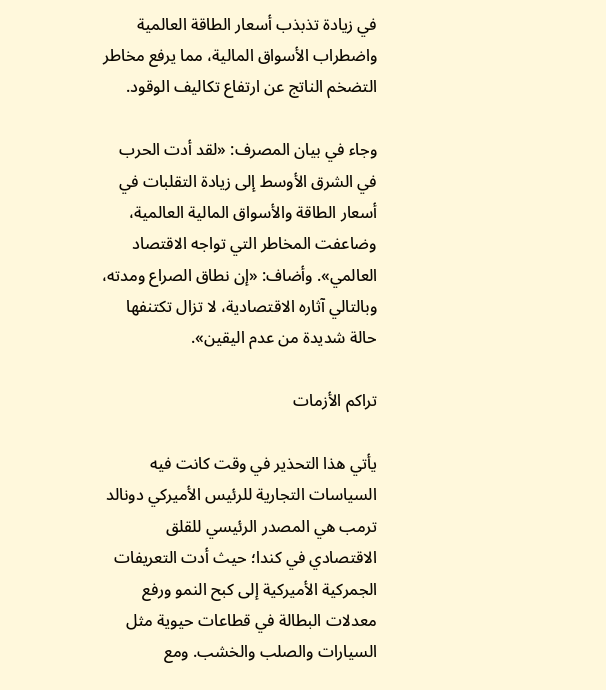في زيادة تذبذب أسعار الطاقة العالمية واضطراب الأسواق المالية، مما يرفع مخاطر التضخم الناتج عن ارتفاع تكاليف الوقود.

وجاء في بيان المصرف: «لقد أدت الحرب في الشرق الأوسط إلى زيادة التقلبات في أسعار الطاقة والأسواق المالية العالمية، وضاعفت المخاطر التي تواجه الاقتصاد العالمي». وأضاف: «إن نطاق الصراع ومدته، وبالتالي آثاره الاقتصادية، لا تزال تكتنفها حالة شديدة من عدم اليقين».

تراكم الأزمات

يأتي هذا التحذير في وقت كانت فيه السياسات التجارية للرئيس الأميركي دونالد ترمب هي المصدر الرئيسي للقلق الاقتصادي في كندا؛ حيث أدت التعريفات الجمركية الأميركية إلى كبح النمو ورفع معدلات البطالة في قطاعات حيوية مثل السيارات والصلب والخشب. ومع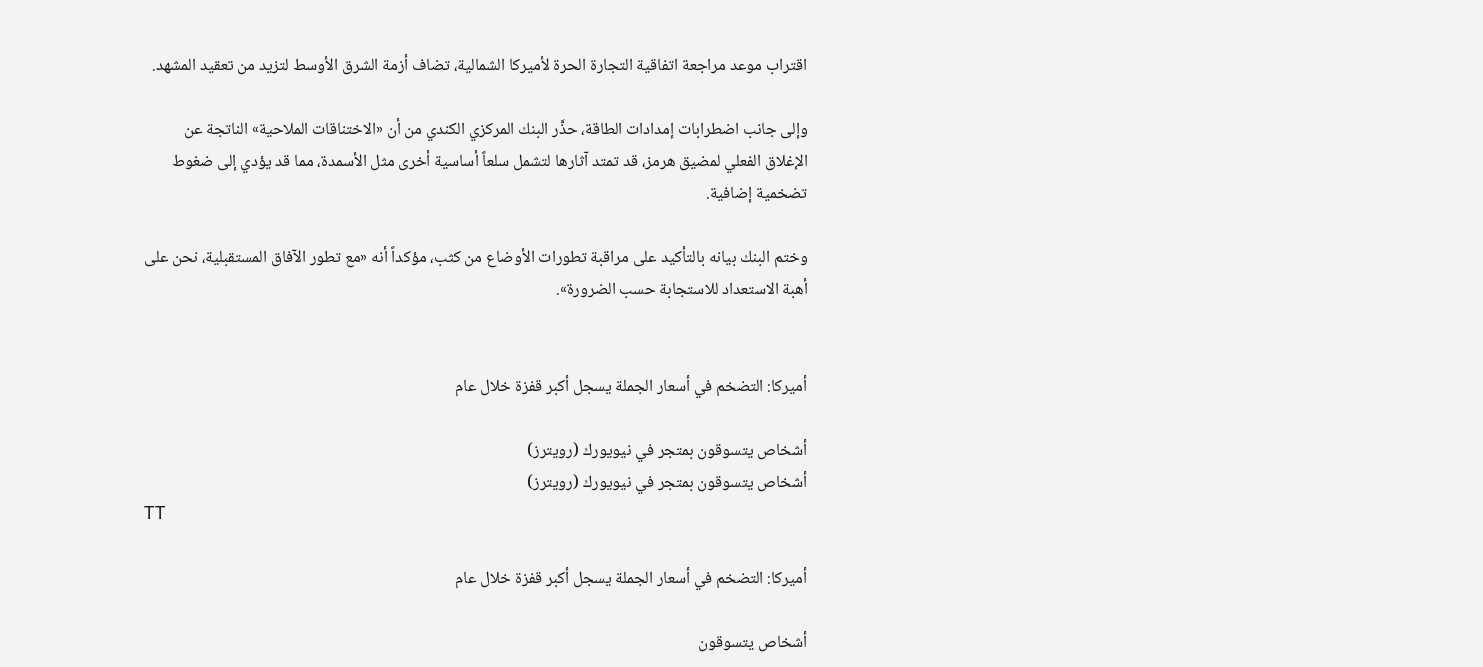اقتراب موعد مراجعة اتفاقية التجارة الحرة لأميركا الشمالية، تضاف أزمة الشرق الأوسط لتزيد من تعقيد المشهد.

وإلى جانب اضطرابات إمدادات الطاقة، حذَّر البنك المركزي الكندي من أن «الاختناقات الملاحية» الناتجة عن الإغلاق الفعلي لمضيق هرمز، قد تمتد آثارها لتشمل سلعاً أساسية أخرى مثل الأسمدة، مما قد يؤدي إلى ضغوط تضخمية إضافية.

وختم البنك بيانه بالتأكيد على مراقبة تطورات الأوضاع من كثب، مؤكداً أنه «مع تطور الآفاق المستقبلية، نحن على أهبة الاستعداد للاستجابة حسب الضرورة».


أميركا: التضخم في أسعار الجملة يسجل أكبر قفزة خلال عام

أشخاص يتسوقون بمتجر في نيويورك (رويترز)
أشخاص يتسوقون بمتجر في نيويورك (رويترز)
TT

أميركا: التضخم في أسعار الجملة يسجل أكبر قفزة خلال عام

أشخاص يتسوقون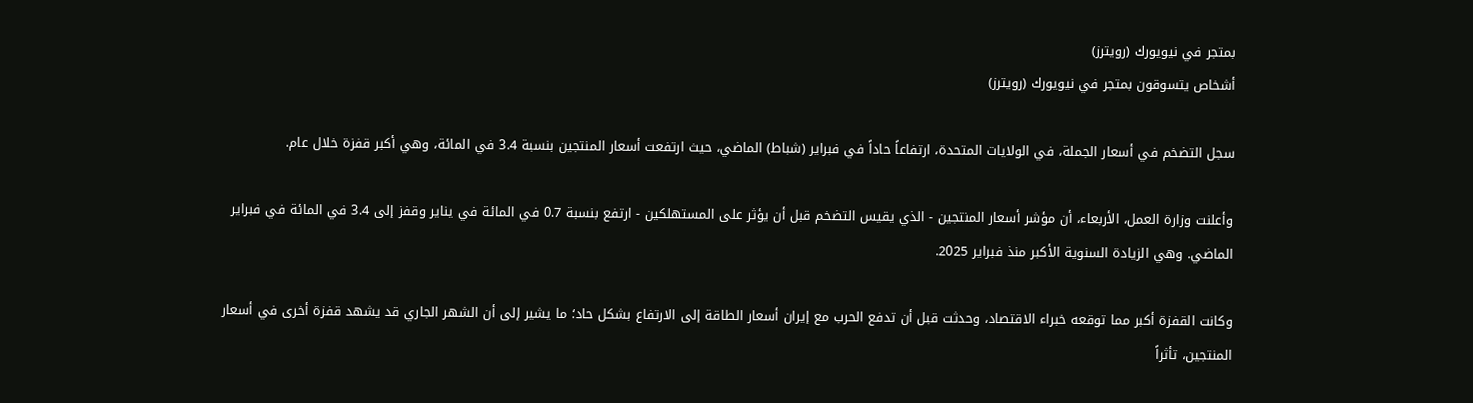بمتجر في نيويورك (رويترز)
أشخاص يتسوقون بمتجر في نيويورك (رويترز)

سجل التضخم في أسعار الجملة، في الولايات المتحدة، ارتفاعاً حاداً في فبراير (شباط) الماضي، حيث ارتفعت أسعار المنتجين بنسبة 3.4 في المائة، وهي أكبر قفزة خلال عام.

وأعلنت وزارة العمل، الأربعاء، أن مؤشر أسعار المنتجين - الذي يقيس التضخم قبل أن يؤثر على المستهلكين - ارتفع بنسبة 0.7 في المائة في يناير وقفز إلى 3.4 في المائة في فبراير الماضي. وهي الزيادة السنوية الأكبر منذ فبراير 2025.

وكانت القفزة أكبر مما توقعه خبراء الاقتصاد، وحدثت قبل أن تدفع الحرب مع إيران أسعار الطاقة إلى الارتفاع بشكل حاد؛ ما يشير إلى أن الشهر الجاري قد يشهد قفزة أخرى في أسعار المنتجين، تأثراً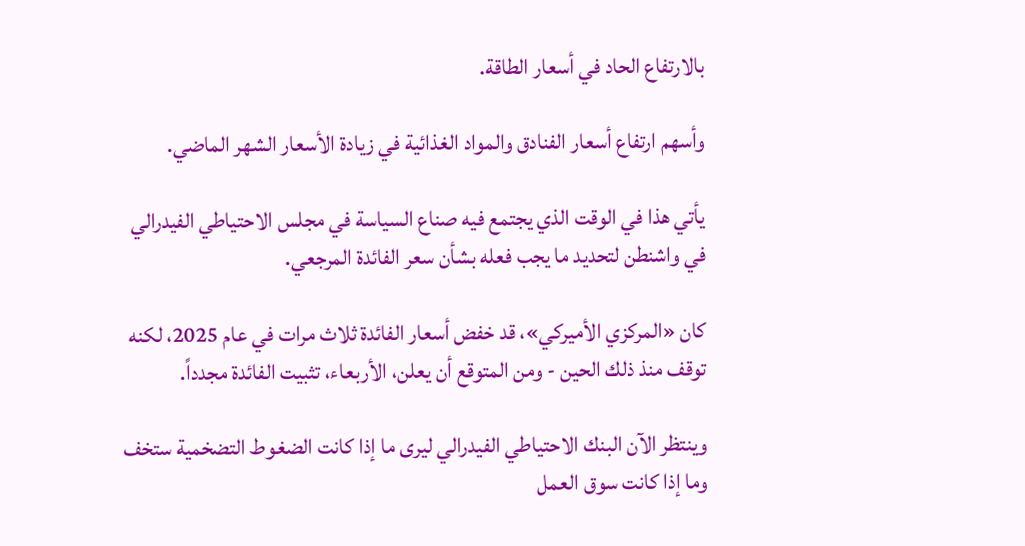بالارتفاع الحاد في أسعار الطاقة.

وأسهم ارتفاع أسعار الفنادق والمواد الغذائية في زيادة الأسعار الشهر الماضي.

يأتي هذا في الوقت الذي يجتمع فيه صناع السياسة في مجلس الاحتياطي الفيدرالي في واشنطن لتحديد ما يجب فعله بشأن سعر الفائدة المرجعي.

كان «المركزي الأميركي»، قد خفض أسعار الفائدة ثلاث مرات في عام 2025، لكنه توقف منذ ذلك الحين - ومن المتوقع أن يعلن، الأربعاء، تثبيت الفائدة مجدداً.

وينتظر الآن البنك الاحتياطي الفيدرالي ليرى ما إذا كانت الضغوط التضخمية ستخف وما إذا كانت سوق العمل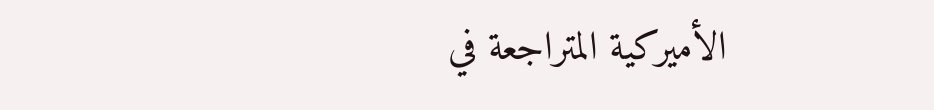الأميركية المتراجعة في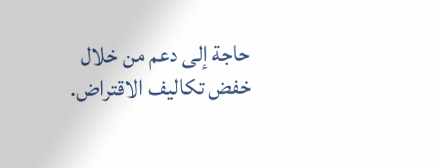حاجة إلى دعم من خلال خفض تكاليف الاقتراض.